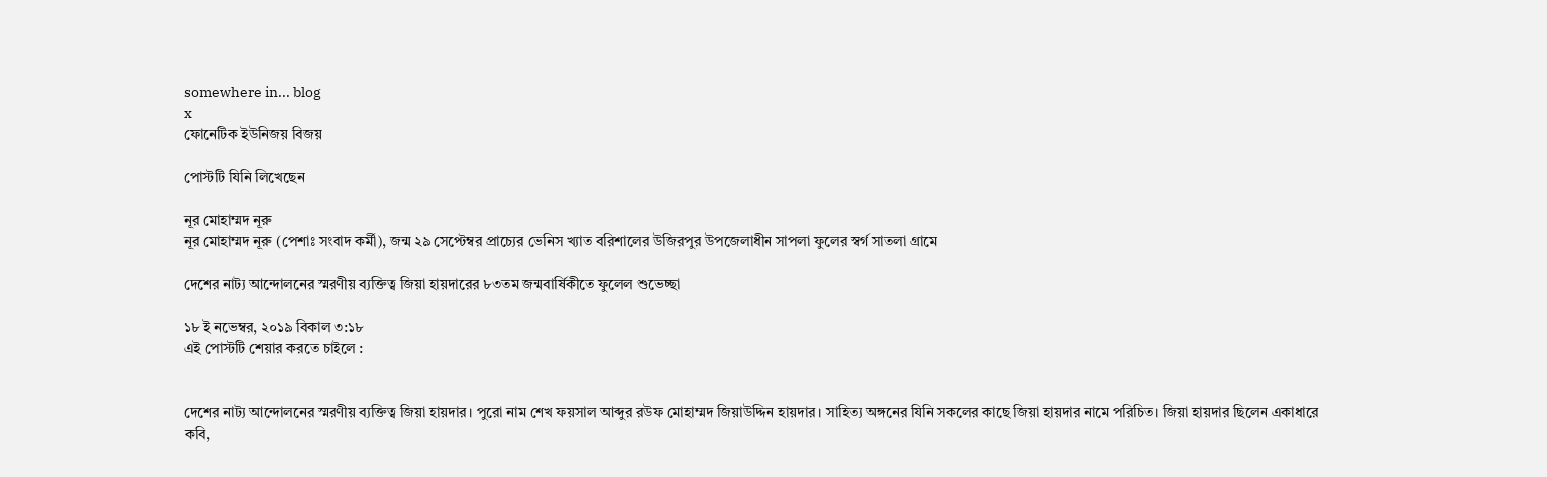somewhere in... blog
x
ফোনেটিক ইউনিজয় বিজয়

পোস্টটি যিনি লিখেছেন

নূর মোহাম্মদ নূরু
নূর মোহাম্মদ নূরু (পেশাঃ সংবাদ কর্মী), জন্ম ২৯ সেপ্টেম্বর প্রাচ্যের ভেনিস খ্যাত বরিশালের উজিরপুর উপজেলাধীন সাপলা ফুলের স্বর্গ সাতলা গ্রামে

দেশের নাট্য আন্দোলনের স্মরণীয় ব্যক্তিত্ব জিয়া হায়দারের ৮৩তম জন্মবার্ষিকীতে ফুলেল শুভেচ্ছা

১৮ ই নভেম্বর, ২০১৯ বিকাল ৩:১৮
এই পোস্টটি শেয়ার করতে চাইলে :


দেশের নাট্য আন্দোলনের স্মরণীয় ব্যক্তিত্ব জিয়া হায়দার। পুরো নাম শেখ ফয়সাল আব্দুর রউফ মোহাম্মদ জিয়াউদ্দিন হায়দার। সাহিত্য অঙ্গনের যিনি সকলের কাছে জিয়া হায়দার নামে পরিচিত। জিয়া হায়দার ছিলেন একাধারে কবি,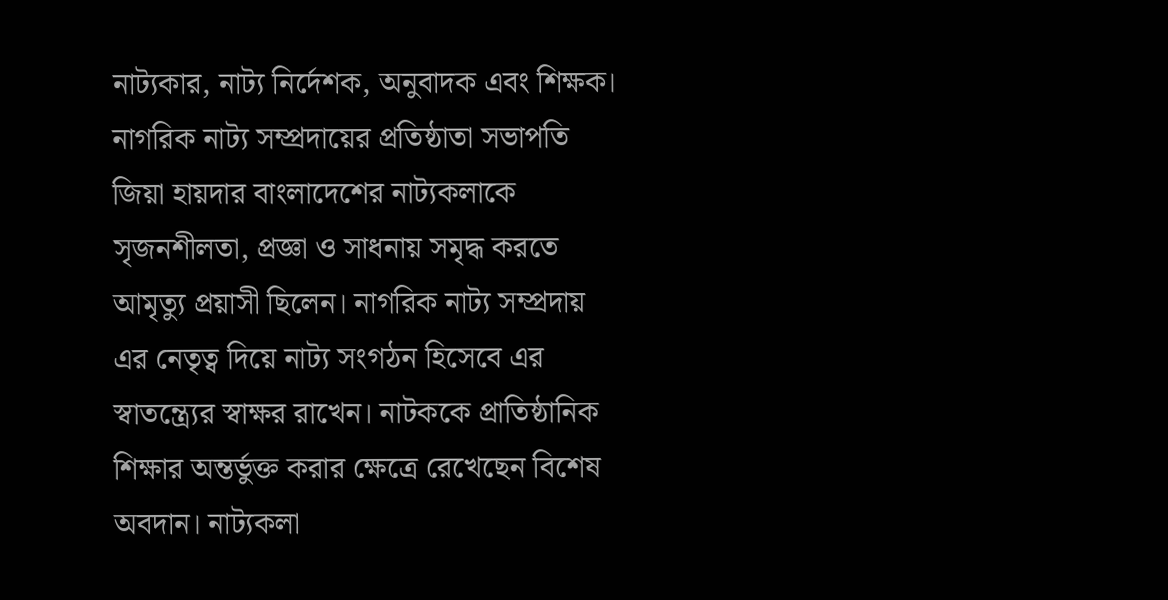নাট্যকার, নাট্য নির্দেশক, অনুবাদক এবং শিক্ষক। নাগরিক নাট্য সম্প্রদায়ের প্রতিষ্ঠাতা সভাপতি জিয়া হায়দার বাংলাদেশের নাট্যকলাকে সৃজনশীলতা, প্রজ্ঞা ও সাধনায় সমৃদ্ধ করতে আমৃত্যু প্রয়াসী ছিলেন। নাগরিক নাট্য সম্প্রদায় এর নেতৃত্ব দিয়ে নাট্য সংগঠন হিসেবে এর স্বাতন্ত্র্যের স্বাক্ষর রাখেন। নাটককে প্রাতিষ্ঠানিক শিক্ষার অন্তর্ভুক্ত করার ক্ষেত্রে রেখেছেন বিশেষ অবদান। নাট্যকলা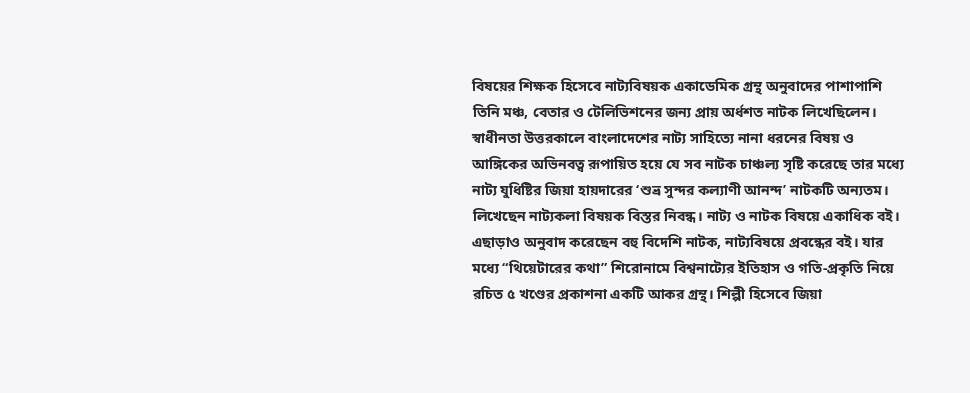বিষয়ের শিক্ষক হিসেবে নাট্যবিষয়ক একাডেমিক গ্রন্থ অনুবাদের পাশাপাশি তিনি মঞ্চ, বেতার ও টেলিভিশনের জন্য প্রায় অর্ধশত নাটক লিখেছিলেন। স্বাধীনতা উত্তরকালে বাংলাদেশের নাট্য সাহিত্যে নানা ধরনের বিষয় ও আঙ্গিকের অভিনবত্ব রূপায়িত হয়ে যে সব নাটক চাঞ্চল্য সৃষ্টি করেছে তার মধ্যে নাট্য যুধিষ্টির জিয়া হায়দারের ‘শুভ্র সুন্দর কল্যাণী আনন্দ’ নাটকটি অন্যতম। লিখেছেন নাট্যকলা বিষয়ক বিস্তর নিবন্ধ। নাট্য ও নাটক বিষয়ে একাধিক বই। এছাড়াও অনুবাদ করেছেন বহু বিদেশি নাটক, নাট্যবিষয়ে প্রবন্ধের বই। যার মধ্যে “থিয়েটারের কথা” শিরোনামে বিশ্বনাট্যের ইতিহাস ও গতি-প্রকৃতি নিয়ে রচিত ৫ খণ্ডের প্রকাশনা একটি আকর গ্রন্থ। শিল্পী হিসেবে জিয়া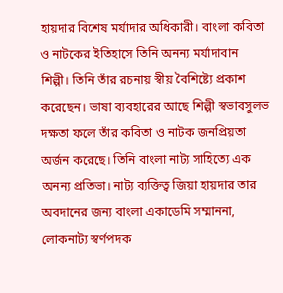হায়দার বিশেষ মর্যাদার অধিকারী। বাংলা কবিতা ও নাটকের ইতিহাসে তিনি অনন্য মর্যাদাবান শিল্পী। তিনি তাঁর রচনায় স্বীয় বৈশিষ্ট্যে প্রকাশ করেছেন। ভাষা ব্যবহারের আছে শিল্পী স্বভাবসুলভ দক্ষতা ফলে তাঁর কবিতা ও নাটক জনপ্রিয়তা অর্জন করেছে। তিনি বাংলা নাট্য সাহিত্যে এক অনন্য প্রতিভা। নাট্য ব্যক্তিত্ব জিয়া হায়দার তার অবদানের জন্য বাংলা একাডেমি সম্মাননা, লোকনাট্য স্বর্ণপদক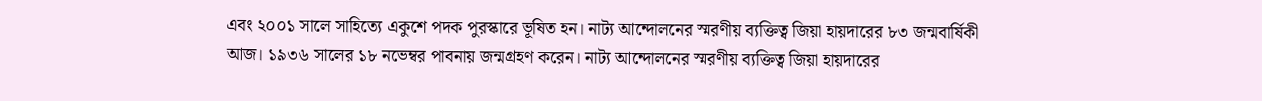এবং ২০০১ সালে সাহিত্যে একুশে পদক পুরস্কারে ভূষিত হন। নাট্য আন্দোলনের স্মরণীয় ব্যক্তিত্ব জিয়া হায়দারের ৮৩ জন্মবার্ষিকী আজ। ১৯৩৬ সালের ১৮ নভেম্বর পাবনায় জন্মগ্রহণ করেন। নাট্য আন্দোলনের স্মরণীয় ব্যক্তিত্ব জিয়া হায়দারের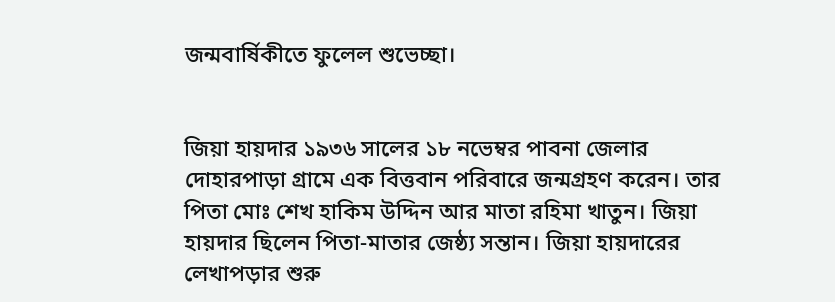জন্মবার্ষিকীতে ফুলেল শুভেচ্ছা।


জিয়া হায়দার ১৯৩৬ সালের ১৮ নভেম্বর পাবনা জেলার দোহারপাড়া গ্রামে এক বিত্তবান পরিবারে জন্মগ্রহণ করেন। তার পিতা মোঃ শেখ হাকিম উদ্দিন আর মাতা রহিমা খাতুন। জিয়া হায়দার ছিলেন পিতা-মাতার জেষ্ঠ্য সন্তান। জিয়া হায়দারের লেখাপড়ার শুরু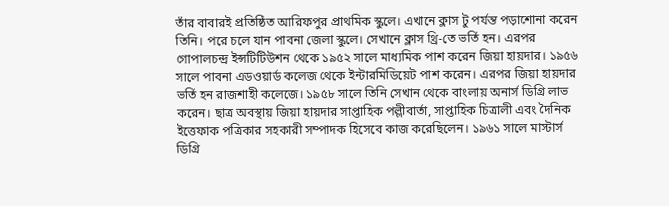তাঁর বাবারই প্রতিষ্ঠিত আরিফপুর প্রাথমিক স্কুলে। এখানে ক্লাস টু পর্যন্ত পড়াশোনা করেন তিনি। পরে চলে যান পাবনা জেলা স্কুলে। সেখানে ক্লাস থ্রি-তে ভর্তি হন। এরপর গোপালচন্দ্র ইন্সটিটিউশন থেকে ১৯৫২ সালে মাধ্যমিক পাশ করেন জিয়া হায়দার। ১৯৫৬ সালে পাবনা এডওয়ার্ড কলেজ থেকে ইন্টারমিডিয়েট পাশ করেন। এরপর জিয়া হায়দার ভর্তি হন রাজশাহী কলেজে। ১৯৫৮ সালে তিনি সেখান থেকে বাংলায় অনার্স ডিগ্রি লাভ করেন। ছাত্র অবস্থায় জিয়া হায়দার সাপ্তাহিক পল্লীবার্তা, সাপ্তাহিক চিত্রালী এবং দৈনিক ইত্তেফাক পত্রিকার সহকারী সম্পাদক হিসেবে কাজ করেছিলেন। ১৯৬১ সালে মাস্টার্স ডিগ্রি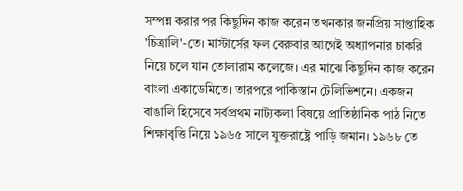সম্পন্ন করার পর কিছুদিন কাজ করেন তখনকার জনপ্রিয় সাপ্তাহিক 'চিত্রালি'-তে। মাস্টার্সের ফল বেরুবার আগেই অধ্যাপনার চাকরি নিয়ে চলে যান তোলারাম কলেজে। এর মাঝে কিছুদিন কাজ করেন বাংলা একাডেমিতে। তারপরে পাকিস্তান টেলিভিশনে। একজন বাঙালি হিসেবে সর্বপ্রথম নাট্যকলা বিষয়ে প্রাতিষ্ঠানিক পাঠ নিতে শিক্ষাবৃত্তি নিয়ে ১৯৬৫ সালে যুক্তরাষ্ট্রে পাড়ি জমান। ১৯৬৮ তে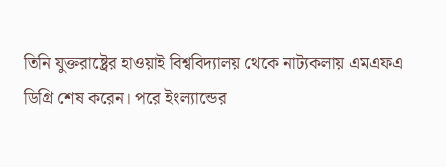তিনি যুক্তরাষ্ট্রের হাওয়াই বিশ্ববিদ্যালয় থেকে নাট্যকলায় এমএফএ ডিগ্রি শেষ করেন। পরে ইংল্যান্ডের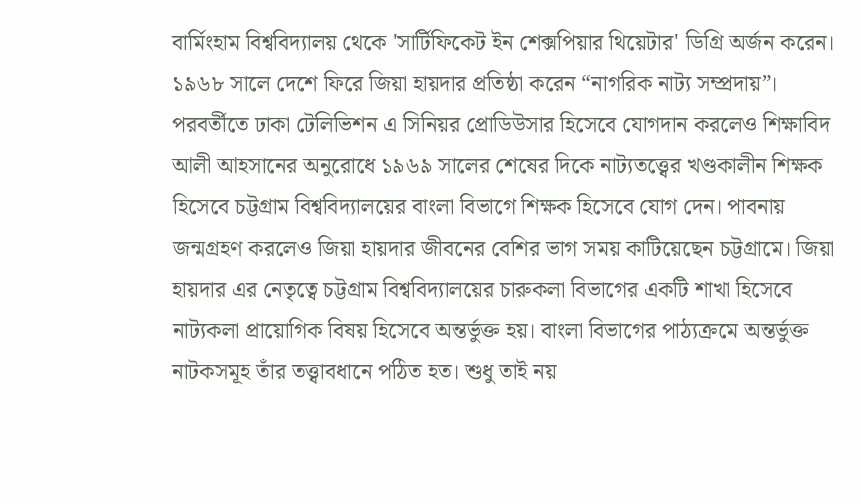বার্মিংহাম বিশ্ববিদ্যালয় থেকে 'সার্টিফিকেট ইন শেক্সপিয়ার থিয়েটার' ডিগ্রি অর্জন করেন। ১৯৬৮ সালে দেশে ফিরে জিয়া হায়দার প্রতিষ্ঠা করেন “নাগরিক নাট্য সম্প্রদায়”। পরবর্তীতে ঢাকা টেলিভিশন এ সিনিয়র প্রোডিউসার হিসেবে যোগদান করলেও শিক্ষাবিদ আলী আহসানের অনুরোধে ১৯৬৯ সালের শেষের দিকে নাট্যতত্ত্বের খণ্ডকালীন শিক্ষক হিসেবে চট্টগ্রাম বিশ্ববিদ্যালয়ের বাংলা বিভাগে শিক্ষক হিসেবে যোগ দেন। পাবনায় জন্মগ্রহণ করলেও জিয়া হায়দার জীবনের বেশির ভাগ সময় কাটিয়েছেন চট্টগ্রামে। জিয়া হায়দার এর নেতৃত্বে চট্টগ্রাম বিশ্ববিদ্যালয়ের চারুকলা বিভাগের একটি শাখা হিসেবে নাট্যকলা প্রায়োগিক বিষয় হিসেবে অন্তর্ভুক্ত হয়। বাংলা বিভাগের পাঠ্যক্রমে অন্তর্ভুক্ত নাটকসমূহ তাঁর তত্ত্বাবধানে পঠিত হত। শুধু তাই নয়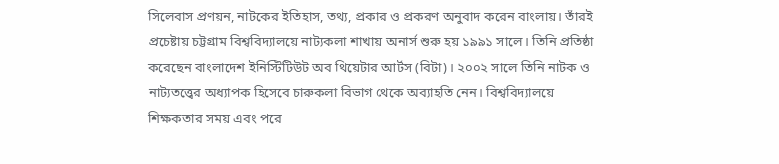সিলেবাস প্রণয়ন, নাটকের ইতিহাস, তথ্য, প্রকার ও প্রকরণ অনুবাদ করেন বাংলায়। তাঁরই প্রচেষ্টায় চট্টগ্রাম বিশ্ববিদ্যালয়ে নাট্যকলা শাখায় অনার্স শুরু হয় ১৯৯১ সালে। তিনি প্রতিষ্ঠা করেছেন বাংলাদেশ ইনিস্টিটিউট অব থিয়েটার আর্টস (বিটা)। ২০০২ সালে তিনি নাটক ও নাট্যতত্ত্বের অধ্যাপক হিসেবে চারুকলা বিভাগ থেকে অব্যাহতি নেন। বিশ্ববিদ্যালয়ে শিক্ষকতার সময় এবং পরে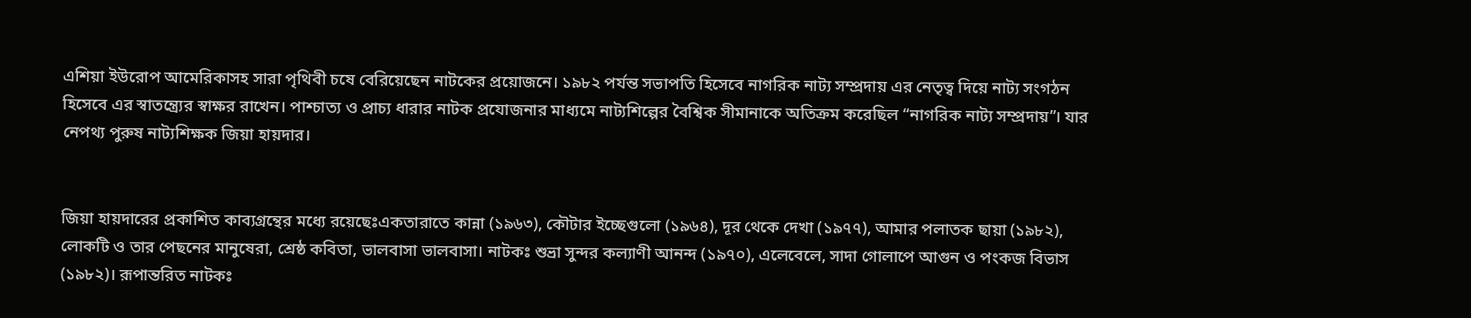এশিয়া ইউরোপ আমেরিকাসহ সারা পৃথিবী চষে বেরিয়েছেন নাটকের প্রয়োজনে। ১৯৮২ পর্যন্ত সভাপতি হিসেবে নাগরিক নাট্য সম্প্রদায় এর নেতৃত্ব দিয়ে নাট্য সংগঠন হিসেবে এর স্বাতন্ত্র্যের স্বাক্ষর রাখেন। পাশ্চাত্য ও প্রাচ্য ধারার নাটক প্রযোজনার মাধ্যমে নাট্যশিল্পের বৈশ্বিক সীমানাকে অতিক্রম করেছিল “নাগরিক নাট্য সম্প্রদায়”। যার নেপথ্য পুরুষ নাট্যশিক্ষক জিয়া হায়দার।


জিয়া হায়দারের প্রকাশিত কাব্যগ্রন্থের মধ্যে রয়েছেঃএকতারাতে কান্না (১৯৬৩), কৌটার ইচ্ছেগুলো (১৯৬৪), দূর থেকে দেখা (১৯৭৭), আমার পলাতক ছায়া (১৯৮২), লোকটি ও তার পেছনের মানুষেরা, শ্রেষ্ঠ কবিতা, ভালবাসা ভালবাসা। নাটকঃ শুভ্রা সুন্দর কল্যাণী আনন্দ (১৯৭০), এলেবেলে, সাদা গোলাপে আগুন ও পংকজ বিভাস (১৯৮২)। রূপান্তরিত নাটকঃ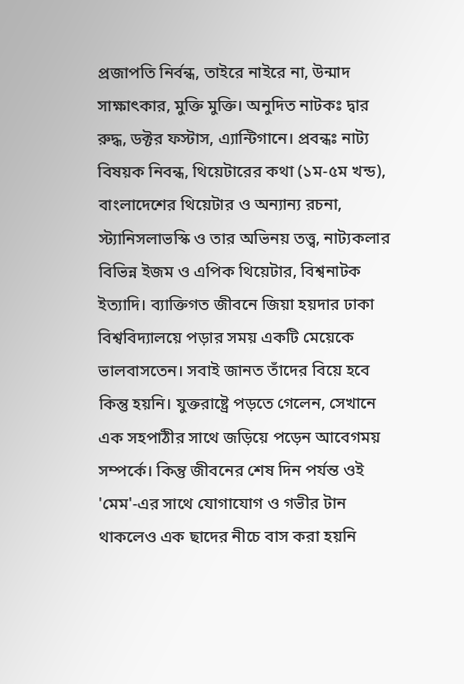প্রজাপতি নির্বন্ধ, তাইরে নাইরে না, উন্মাদ সাক্ষাৎকার, মুক্তি মুক্তি। অনুদিত নাটকঃ দ্বার রুদ্ধ, ডক্টর ফস্টাস, এ্যান্টিগানে। প্রবন্ধঃ নাট্য বিষয়ক নিবন্ধ, থিয়েটারের কথা (১ম-৫ম খন্ড), বাংলাদেশের থিয়েটার ও অন্যান্য রচনা, স্ট্যানিসলাভস্কি ও তার অভিনয় তত্ত্ব, নাট্যকলার বিভিন্ন ইজম ও এপিক থিয়েটার, বিশ্বনাটক ইত্যাদি। ব্যাক্তিগত জীবনে জিয়া হয়দার ঢাকা বিশ্ববিদ্যালয়ে পড়ার সময় একটি মেয়েকে ভালবাসতেন। সবাই জানত তাঁদের বিয়ে হবে কিন্তু হয়নি। যুক্তরাষ্ট্রে পড়তে গেলেন, সেখানে এক সহপাঠীর সাথে জড়িয়ে পড়েন আবেগময় সম্পর্কে। কিন্তু জীবনের শেষ দিন পর্যন্ত ওই 'মেম'-এর সাথে যোগাযোগ ও গভীর টান থাকলেও এক ছাদের নীচে বাস করা হয়নি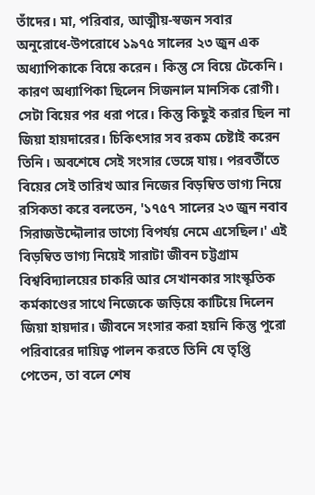তাঁদের। মা, পরিবার, আত্মীয়-স্বজন সবার অনুরোধে-উপরোধে ১৯৭৫ সালের ২৩ জুন এক অধ্যাপিকাকে বিয়ে করেন। কিন্তু সে বিয়ে টেকেনি। কারণ অধ্যাপিকা ছিলেন সিজনাল মানসিক রোগী। সেটা বিয়ের পর ধরা পরে। কিন্তু কিছুই করার ছিল না জিয়া হায়দারের। চিকিৎসার সব রকম চেষ্টাই করেন তিনি। অবশেষে সেই সংসার ভেঙ্গে যায়। পরবর্তীতে বিয়ের সেই তারিখ আর নিজের বিড়ম্বিত ভাগ্য নিয়ে রসিকতা করে বলতেন, '১৭৫৭ সালের ২৩ জুন নবাব সিরাজউদ্দৌলার ভাগ্যে বিপর্যয় নেমে এসেছিল।' এই বিড়ম্বিত ভাগ্য নিয়েই সারাটা জীবন চট্টগ্রাম বিশ্ববিদ্যালয়ের চাকরি আর সেখানকার সাংস্কৃতিক কর্মকাণ্ডের সাথে নিজেকে জড়িয়ে কাটিয়ে দিলেন জিয়া হায়দার। জীবনে সংসার করা হয়নি কিন্তু পুরো পরিবারের দায়িত্ব পালন করতে তিনি যে তৃপ্তি পেতেন, তা বলে শেষ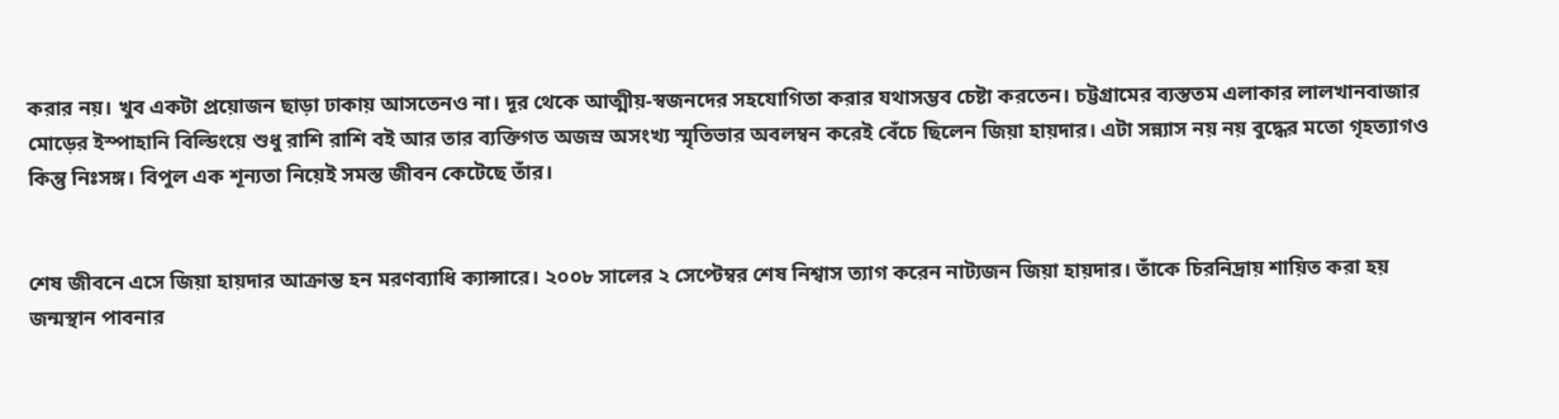করার নয়। খুব একটা প্রয়োজন ছাড়া ঢাকায় আসতেনও না। দূর থেকে আত্মীয়-স্বজনদের সহযোগিতা করার যথাসম্ভব চেষ্টা করতেন। চট্টগ্রামের ব্যস্ততম এলাকার লালখানবাজার মোড়ের ইস্পাহানি বিল্ডিংয়ে শুধু রাশি রাশি বই আর তার ব্যক্তিগত অজস্র অসংখ্য স্মৃতিভার অবলম্বন করেই বেঁচে ছিলেন জিয়া হায়দার। এটা সন্ন্যাস নয় নয় বুদ্ধের মতো গৃহত্যাগও কিন্তু নিঃসঙ্গ। বিপুল এক শূন্যতা নিয়েই সমস্ত জীবন কেটেছে তাঁর।


শেষ জীবনে এসে জিয়া হায়দার আক্রান্ত হন মরণব্যাধি ক্যান্সারে। ২০০৮ সালের ২ সেপ্টেম্বর শেষ নিশ্বাস ত্যাগ করেন নাট্যজন জিয়া হায়দার। তাঁকে চিরনিদ্রায় শায়িত করা হয় জন্মস্থান পাবনার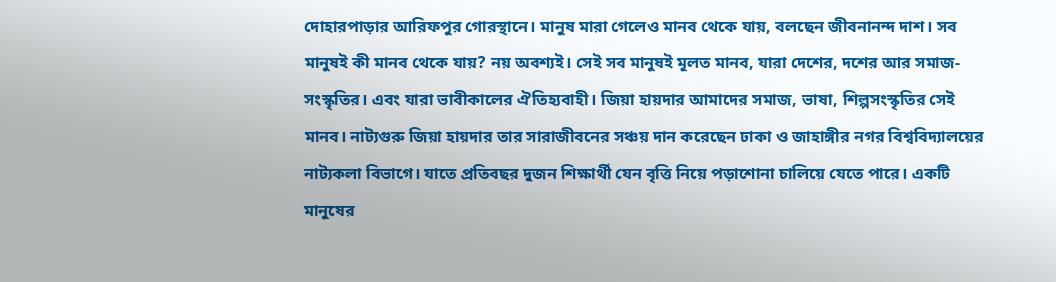দোহারপাড়ার আরিফপুর গোরস্থানে। মানুষ মারা গেলেও মানব থেকে যায়, বলছেন জীবনানন্দ দাশ। সব মানুষই কী মানব থেকে যায়? নয় অবশ্যই। সেই সব মানুষই মূলত মানব, যারা দেশের, দশের আর সমাজ-সংস্কৃতির। এবং যারা ভাবীকালের ঐতিহ্যবাহী। জিয়া হায়দার আমাদের সমাজ, ভাষা, শিল্পসংস্কৃতির সেই মানব। নাট্যগুরু জিয়া হায়দার তার সারাজীবনের সঞ্চয় দান করেছেন ঢাকা ও জাহাঙ্গীর নগর বিশ্ববিদ্যালয়ের নাট্যকলা বিভাগে। যাতে প্রতিবছর দুজন শিক্ষার্থী যেন বৃত্তি নিয়ে পড়াশোনা চালিয়ে যেতে পারে। একটি মানুষের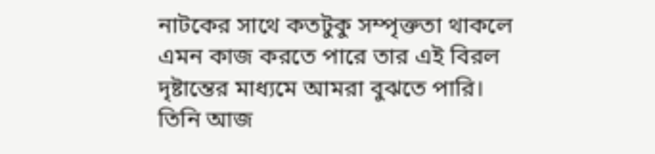নাটকের সাথে কতটুকু সম্পৃক্ততা থাকলে এমন কাজ করতে পারে তার এই বিরল দৃষ্টান্তের মাধ্যমে আমরা বুঝতে পারি। তিনি আজ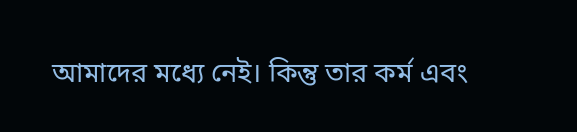আমাদের মধ্যে নেই। কিন্তু তার কর্ম এবং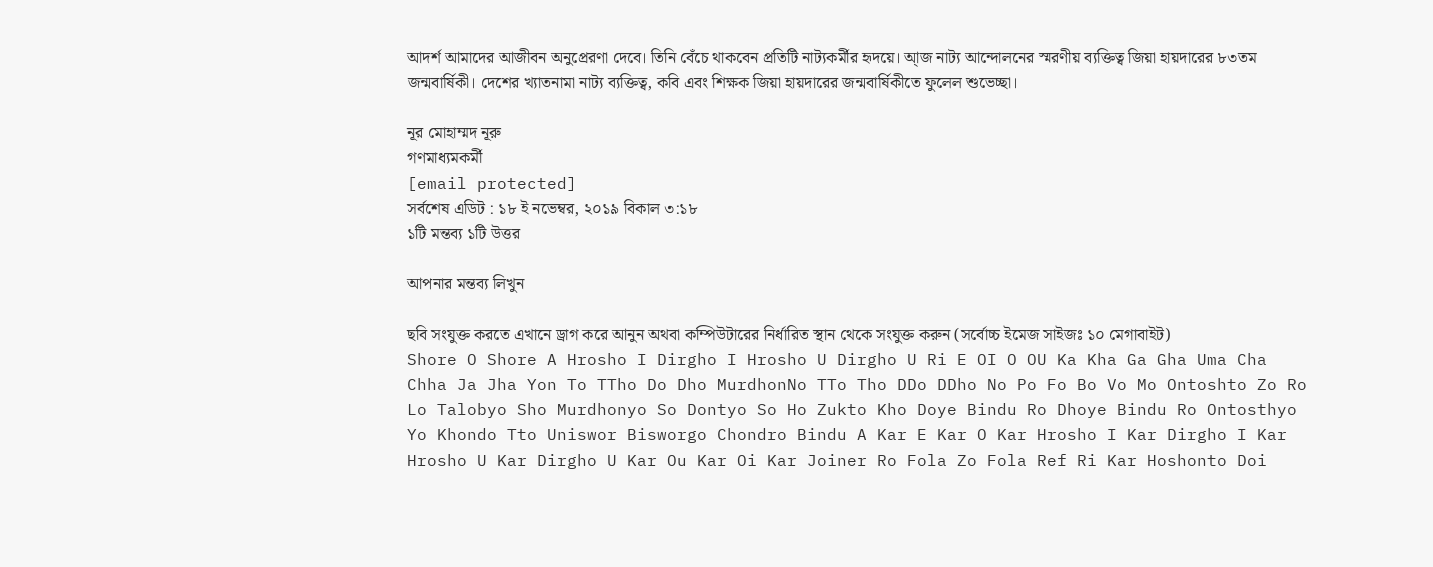আদর্শ আমাদের আজীবন অনুপ্রেরণা দেবে। তিনি বেঁচে থাকবেন প্রতিটি নাট্যকর্মীর হৃদয়ে। আ্জ নাট্য আন্দোলনের স্মরণীয় ব্যক্তিত্ব জিয়া হায়দারের ৮৩তম জন্মবার্ষিকী। দেশের খ্যাতনামা নাট্য ব্যক্তিত্ব, কবি এবং শিক্ষক জিয়া হায়দারের জন্মবার্ষিকীতে ফুলেল শুভেচ্ছা।

নূর মোহাম্মদ নূরু
গণমাধ্যমকর্মী
[email protected]
সর্বশেষ এডিট : ১৮ ই নভেম্বর, ২০১৯ বিকাল ৩:১৮
১টি মন্তব্য ১টি উত্তর

আপনার মন্তব্য লিখুন

ছবি সংযুক্ত করতে এখানে ড্রাগ করে আনুন অথবা কম্পিউটারের নির্ধারিত স্থান থেকে সংযুক্ত করুন (সর্বোচ্চ ইমেজ সাইজঃ ১০ মেগাবাইট)
Shore O Shore A Hrosho I Dirgho I Hrosho U Dirgho U Ri E OI O OU Ka Kha Ga Gha Uma Cha Chha Ja Jha Yon To TTho Do Dho MurdhonNo TTo Tho DDo DDho No Po Fo Bo Vo Mo Ontoshto Zo Ro Lo Talobyo Sho Murdhonyo So Dontyo So Ho Zukto Kho Doye Bindu Ro Dhoye Bindu Ro Ontosthyo Yo Khondo Tto Uniswor Bisworgo Chondro Bindu A Kar E Kar O Kar Hrosho I Kar Dirgho I Kar Hrosho U Kar Dirgho U Kar Ou Kar Oi Kar Joiner Ro Fola Zo Fola Ref Ri Kar Hoshonto Doi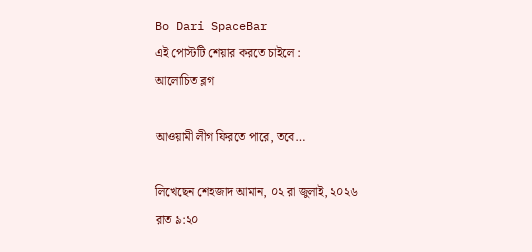Bo Dari SpaceBar
এই পোস্টটি শেয়ার করতে চাইলে :
আলোচিত ব্লগ

আওয়ামী লীগ ফিরতে পারে, তবে…

লিখেছেন শেহজাদ আমান, ০২ রা জুলাই, ২০২৬ রাত ৯:২০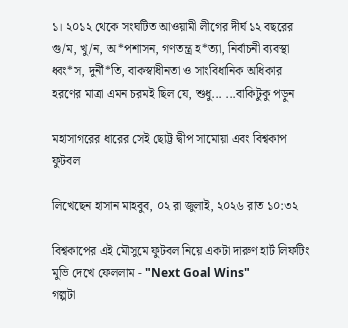১। ২০১২ থেকে সংঘটিত আওয়ামী লীগের দীর্ঘ ১২ বছরের গু/ম, খু/ন, অ*পশাসন, গণতন্ত্র হ*ত্যা, নির্বাচনী ব্যবস্থা ধ্বং*স, দুর্নী*তি, বাকস্বাধীনতা ও সাংবিধানিক অধিকার হরণের মাত্রা এমন চরমই ছিল যে, শুধু... ...বাকিটুকু পড়ুন

মহাসাগরের ধারের সেই ছোট্ট দ্বীপ সামোয়া এবং বিশ্বকাপ ফুটবল

লিখেছেন হাসান মাহবুব, ০২ রা জুলাই, ২০২৬ রাত ১০:৩২

বিশ্বকাপের এই মৌসুমে ফুটবল নিয়ে একটা দারুণ হার্ট লিফটিং মুভি দেখে ফেললাম - "Next Goal Wins"
গল্পটা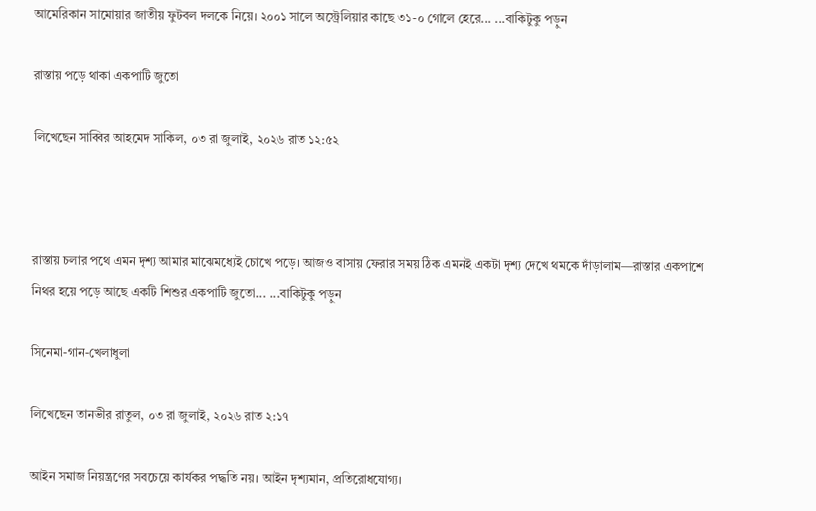আমেরিকান সামোয়ার জাতীয় ফুটবল দলকে নিয়ে। ২০০১ সালে অস্ট্রেলিয়ার কাছে ৩১-০ গোলে হেরে... ...বাকিটুকু পড়ুন

রাস্তায় পড়ে থাকা একপাটি জুতো

লিখেছেন সাব্বির আহমেদ সাকিল, ০৩ রা জুলাই, ২০২৬ রাত ১২:৫২



রাস্তায় চলার পথে এমন দৃশ্য আমার মাঝেমধ্যেই চোখে পড়ে। আজও বাসায় ফেরার সময় ঠিক এমনই একটা দৃশ্য দেখে থমকে দাঁড়ালাম—রাস্তার একপাশে নিথর হয়ে পড়ে আছে একটি শিশুর একপাটি জুতো... ...বাকিটুকু পড়ুন

সিনেমা-গান-খেলাধুলা

লিখেছেন তানভীর রাতুল, ০৩ রা জুলাই, ২০২৬ রাত ২:১৭

আইন সমাজ নিয়ন্ত্রণের সবচেয়ে কার্যকর পদ্ধতি নয়। আইন দৃশ্যমান, প্রতিরোধযোগ্য।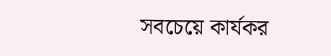সবচেয়ে কার্যকর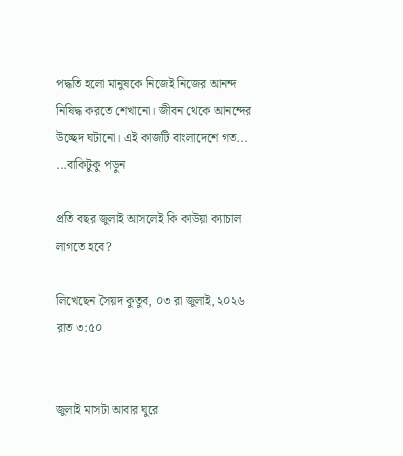পদ্ধতি হলো মানুষকে নিজেই নিজের আনন্দ নিষিদ্ধ করতে শেখানো। জীবন থেকে আনন্দের উচ্ছেদ ঘটানো। এই কাজটি বাংলাদেশে গত... ...বাকিটুকু পড়ুন

প্রতি বছর জুলাই আসলেই কি কাউয়া ক্যাচাল লাগতে হবে?

লিখেছেন সৈয়দ কুতুব, ০৩ রা জুলাই, ২০২৬ রাত ৩:৫০


জুলাই মাসটা আবার ঘুরে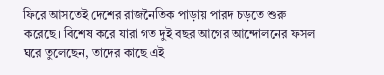ফিরে আসতেই দেশের রাজনৈতিক পাড়ায় পারদ চড়তে শুরু করেছে। বিশেষ করে যারা গত দুই বছর আগের আন্দোলনের ফসল ঘরে তুলেছেন, তাদের কাছে এই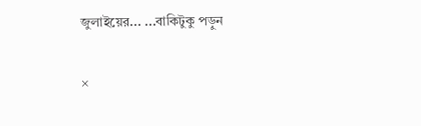জুলাইয়ের... ...বাকিটুকু পড়ুন

×